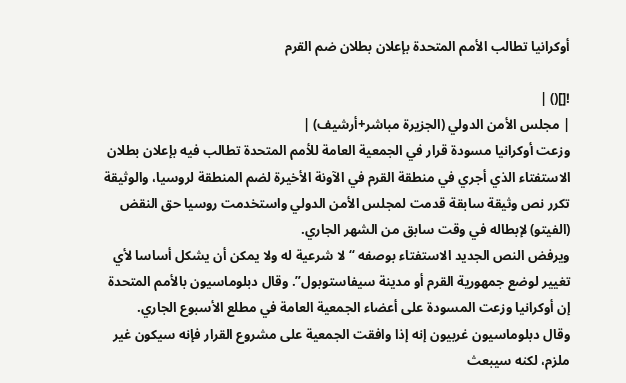أوكرانيا تطالب الأمم المتحدة بإعلان بطلان ضم القرم

![]() |
| مجلس الأمن الدولي (الجزيرة مباشر+أرشيف) |
وزعت أوكرانيا مسودة قرار في الجمعية العامة للأمم المتحدة تطالب فيه بإعلان بطلان الاستفتاء الذي أجري في منطقة القرم في الآونة الأخيرة لضم المنطقة لروسيا، والوثيقة تكرر نص وثيقة سابقة قدمت لمجلس الأمن الدولي واستخدمت روسيا حق النقض (الفيتو) لإبطاله في وقت سابق من الشهر الجاري.
ويرفض النص الجديد الاستفتاء بوصفه “لا شرعية له ولا يمكن أن يشكل أساسا لأي تغيير لوضع جمهورية القرم أو مدينة سيفاستوبول”. وقال دبلوماسيون بالأمم المتحدة إن أوكرانيا وزعت المسودة على أعضاء الجمعية العامة في مطلع الأسبوع الجاري.
وقال دبلوماسيون غربيون إنه إذا وافقت الجمعية على مشروع القرار فإنه سيكون غير ملزم، لكنه سيبعث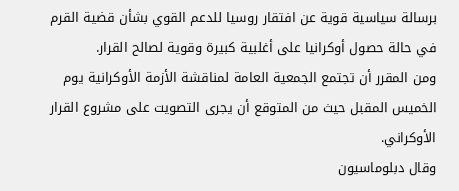برسالة سياسية قوية عن افتقار روسيا للدعم القوي بشأن قضية القرم في حالة حصول أوكرانيا على أغلبية كبيرة وقوية لصالح القرار.
ومن المقرر أن تجتمع الجمعية العامة لمناقشة الأزمة الأوكرانية يوم الخميس المقبل حيث من المتوقع أن يجرى التصويت على مشروع القرار الأوكراني.
وقال دبلوماسيون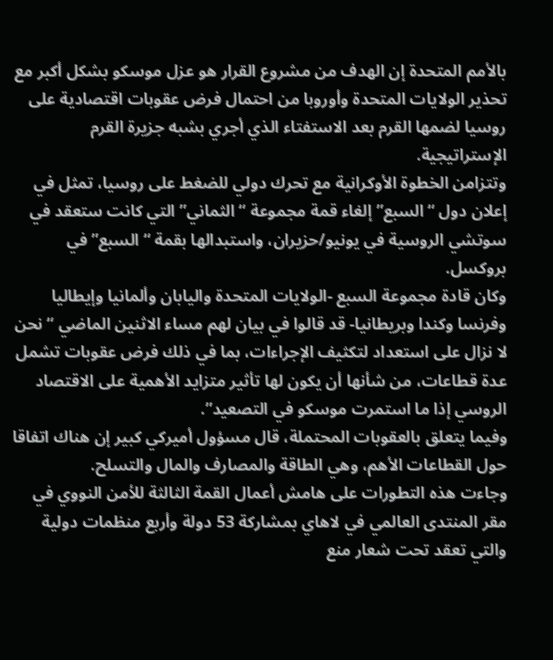بالأمم المتحدة إن الهدف من مشروع القرار هو عزل موسكو بشكل أكبر مع تحذير الولايات المتحدة وأوروبا من احتمال فرض عقوبات اقتصادية على روسيا لضمها القرم بعد الاستفتاء الذي أجري بشبه جزيرة القرم الإستراتيجية.
وتتزامن الخطوة الأوكرانية مع تحرك دولي للضغط على روسيا، تمثل في إعلان دول “السبع” إلغاء قمة مجموعة “الثماني” التي كانت ستعقد في سوتشي الروسية في يونيو/حزيران، واستبدالها بقمة “السبع” في بروكسل.
وكان قادة مجموعة السبع -الولايات المتحدة واليابان وألمانيا وإيطاليا وفرنسا وكندا وبريطانيا- قد قالوا في بيان لهم مساء الاثنين الماضي “نحن لا نزال على استعداد لتكثيف الإجراءات، بما في ذلك فرض عقوبات تشمل عدة قطاعات، من شأنها أن يكون لها تأثير متزايد الأهمية على الاقتصاد الروسي إذا ما استمرت موسكو في التصعيد”.
وفيما يتعلق بالعقوبات المحتملة، قال مسؤول أميركي كبير إن هناك اتفاقا حول القطاعات الأهم، وهي الطاقة والمصارف والمال والتسلح.
وجاءت هذه التطورات على هامش أعمال القمة الثالثة للأمن النووي في مقر المنتدى العالمي في لاهاي بمشاركة 53 دولة وأربع منظمات دولية والتي تعقد تحت شعار منع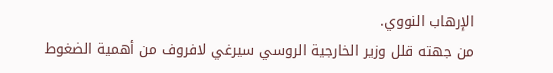الإرهاب النووي.
من جهته قلل وزير الخارجية الروسي سيرغي لافروف من أهمية الضغوط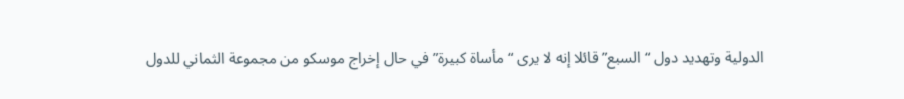الدولية وتهديد دول “السبع” قائلا إنه لا يرى “مأساة كبيرة” في حال إخراج موسكو من مجموعة الثماني للدول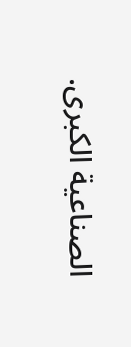الصناعية الكبرى.